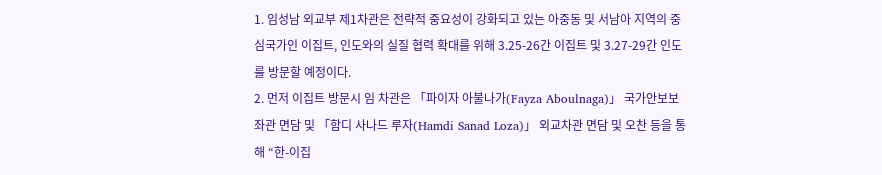1. 임성남 외교부 제1차관은 전략적 중요성이 강화되고 있는 아중동 및 서남아 지역의 중심국가인 이집트, 인도와의 실질 협력 확대를 위해 3.25-26간 이집트 및 3.27-29간 인도를 방문할 예정이다.
2. 먼저 이집트 방문시 임 차관은 「파이자 아불나가(Fayza Aboulnaga)」 국가안보보좌관 면담 및 「함디 사나드 루자(Hamdi Sanad Loza)」 외교차관 면담 및 오찬 등을 통해 “한-이집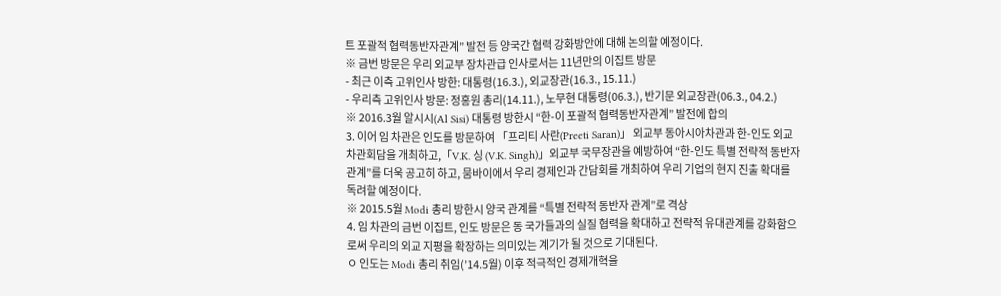트 포괄적 협력동반자관계” 발전 등 양국간 협력 강화방안에 대해 논의할 예정이다.
※ 금번 방문은 우리 외교부 장차관급 인사로서는 11년만의 이집트 방문
- 최근 이측 고위인사 방한: 대통령(16.3.), 외교장관(16.3., 15.11.)
- 우리측 고위인사 방문: 정홍원 총리(14.11.), 노무현 대통령(06.3.), 반기문 외교장관(06.3., 04.2.)
※ 2016.3월 알시시(Al Sisi) 대통령 방한시 “한-이 포괄적 협력동반자관계” 발전에 합의
3. 이어 임 차관은 인도를 방문하여 「프리티 사란(Preeti Saran)」 외교부 동아시아차관과 한-인도 외교차관회담을 개최하고,「V.K. 싱 (V.K. Singh)」외교부 국무장관을 예방하여 “한-인도 특별 전략적 동반자 관계”를 더욱 공고히 하고, 뭄바이에서 우리 경제인과 간담회를 개최하여 우리 기업의 현지 진출 확대를 독려할 예정이다.
※ 2015.5월 Modi 총리 방한시 양국 관계를 “특별 전략적 동반자 관계”로 격상
4. 임 차관의 금번 이집트, 인도 방문은 동 국가들과의 실질 협력을 확대하고 전략적 유대관계를 강화함으로써 우리의 외교 지평을 확장하는 의미있는 계기가 될 것으로 기대된다.
ㅇ 인도는 Modi 총리 취임(’14.5월) 이후 적극적인 경제개혁을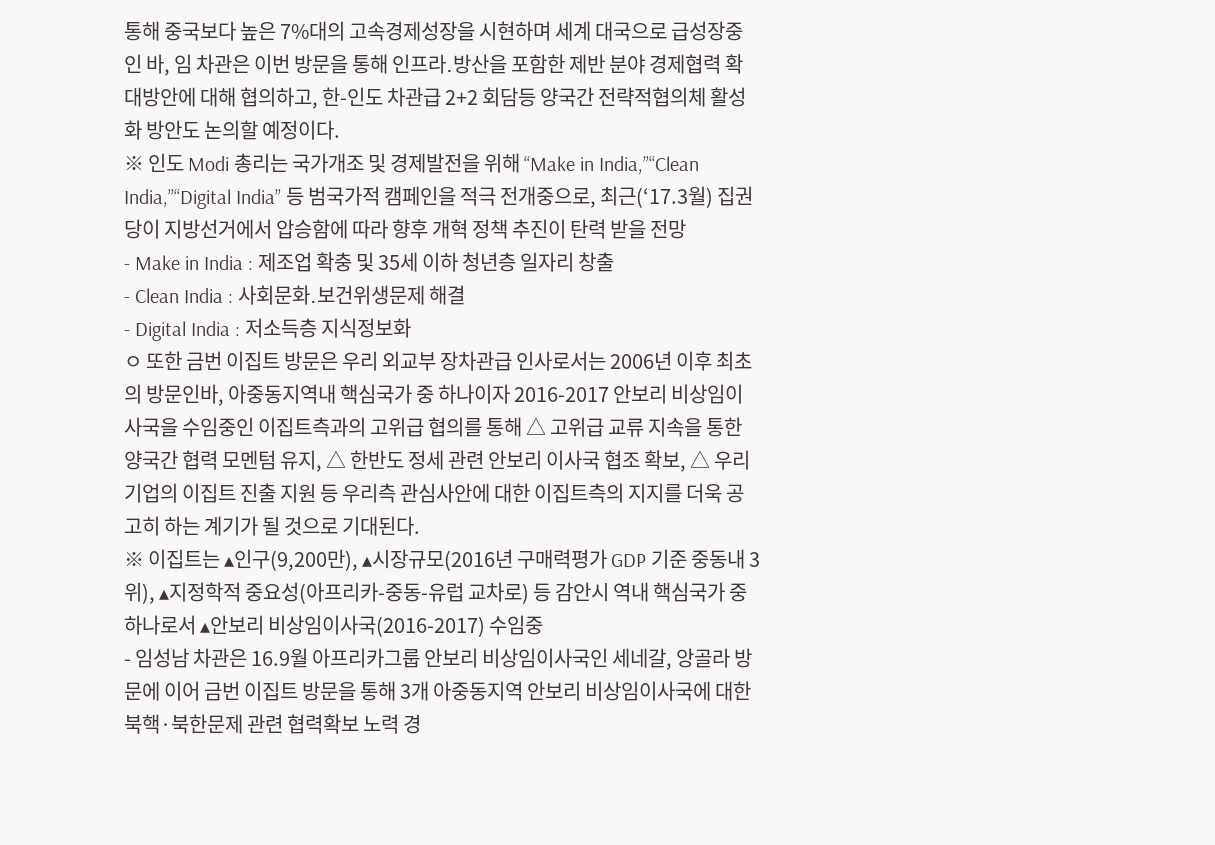통해 중국보다 높은 7%대의 고속경제성장을 시현하며 세계 대국으로 급성장중인 바, 임 차관은 이번 방문을 통해 인프라․방산을 포함한 제반 분야 경제협력 확대방안에 대해 협의하고, 한-인도 차관급 2+2 회담등 양국간 전략적협의체 활성화 방안도 논의할 예정이다.
※ 인도 Modi 총리는 국가개조 및 경제발전을 위해 “Make in India,”“Clean India,”“Digital India” 등 범국가적 캠페인을 적극 전개중으로, 최근(‘17.3월) 집권당이 지방선거에서 압승함에 따라 향후 개혁 정책 추진이 탄력 받을 전망
- Make in India : 제조업 확충 및 35세 이하 청년층 일자리 창출
- Clean India : 사회문화․보건위생문제 해결
- Digital India : 저소득층 지식정보화
ㅇ 또한 금번 이집트 방문은 우리 외교부 장차관급 인사로서는 2006년 이후 최초의 방문인바, 아중동지역내 핵심국가 중 하나이자 2016-2017 안보리 비상임이사국을 수임중인 이집트측과의 고위급 협의를 통해 △ 고위급 교류 지속을 통한 양국간 협력 모멘텀 유지, △ 한반도 정세 관련 안보리 이사국 협조 확보, △ 우리 기업의 이집트 진출 지원 등 우리측 관심사안에 대한 이집트측의 지지를 더욱 공고히 하는 계기가 될 것으로 기대된다.
※ 이집트는 ▴인구(9,200만), ▴시장규모(2016년 구매력평가 GDP 기준 중동내 3위), ▴지정학적 중요성(아프리카-중동-유럽 교차로) 등 감안시 역내 핵심국가 중 하나로서 ▴안보리 비상임이사국(2016-2017) 수임중
- 임성남 차관은 16.9월 아프리카그룹 안보리 비상임이사국인 세네갈, 앙골라 방문에 이어 금번 이집트 방문을 통해 3개 아중동지역 안보리 비상임이사국에 대한 북핵·북한문제 관련 협력확보 노력 경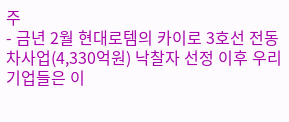주
- 금년 2월 현대로템의 카이로 3호선 전동차사업(4,330억원) 낙찰자 선정 이후 우리 기업들은 이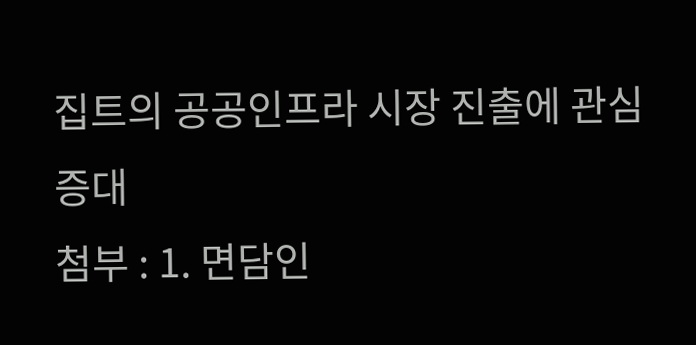집트의 공공인프라 시장 진출에 관심 증대
첨부 : 1. 면담인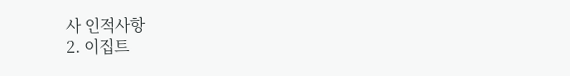사 인적사항
2. 이집트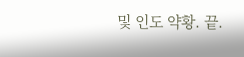및 인도 약황. 끝.